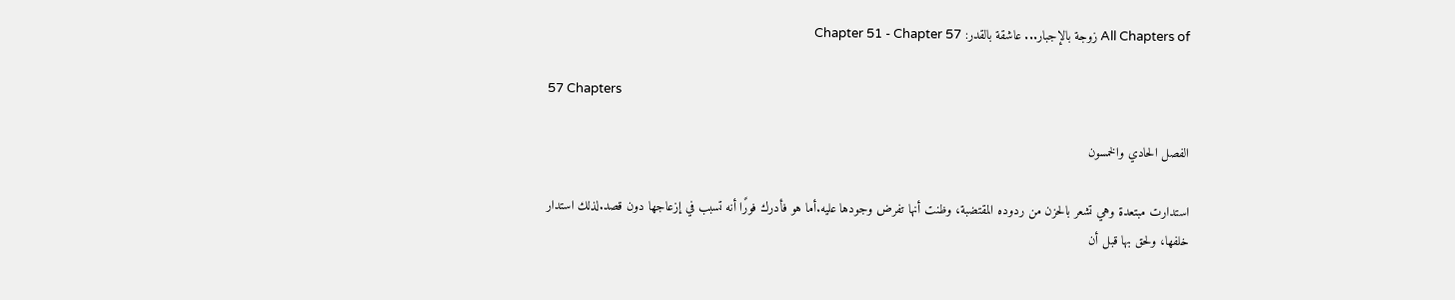All Chapters of زوجة بالإجبار... عاشقة بالقدر: Chapter 51 - Chapter 57

57 Chapters

الفصل الحادي والخمسون

استدارت مبتعدة وهي تشعر بالحزن من ردوده المقتضبة، وظنت أنها تفرض وجودها عليه.أما هو فأدرك فورًا أنه تسبب في إزعاجها دون قصد.لذلك استدار خلفها، ولحق بها قبل أن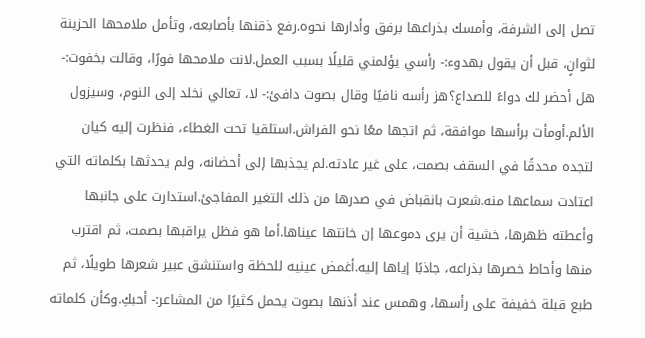تصل إلى الشرفة، وأمسك بذراعها برفق وأدارها نحوه.رفع ذقنها بأصابعه، وتأمل ملامحها الحزينة لثوانٍ، قبل أن يقول بهدوء:- رأسي يؤلمني قليلًا بسبب العمل.لانت ملامحها فورًا، وقالت بخفوت:- هل أحضر لك دواءً للصداع؟هز رأسه نافيًا وقال بصوت دافئ:- لا، تعالي نخلد إلى النوم، وسيزول الألم.أومأت برأسها موافقة، ثم اتجها معًا نحو الفراش.استلقيا تحت الغطاء، فنظرت إليه كيان لتجده محدقًا في السقف بصمت، على غير عادته.لم يجذبها إلى أحضانه، ولم يحدثها بكلماته التي اعتادت سماعها منه.شعرت بانقباض في صدرها من ذلك التغير المفاجئ.استدارت على جانبها وأعطته ظهرها، خشية أن يرى دموعها إن خانتها عيناها.أما هو فظل يراقبها بصمت، ثم اقترب منها وأحاط خصرها بذراعه، جاذبًا إياها إليه.أغمض عينيه للحظة واستنشق عبير شعرها طويلًا، ثم طبع قبلة خفيفة على رأسها، وهمس عند أذنها بصوت يحمل كثيرًا من المشاعر:- أحبكِ.وكأن كلماته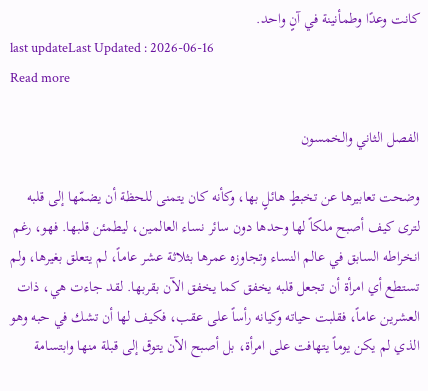كانت وعدًا وطمأنينة في آنٍ واحد.
last updateLast Updated : 2026-06-16
Read more

الفصل الثاني والخمسون

وضحت تعابيرها عن تخبطٍ هائلٍ بها، وكأنه كان يتمنى للحظة أن يضمّها إلى قلبه لترى كيف أصبح ملكاً لها وحدها دون سائر نساء العالمين، ليطمئن قلبها. فهو، رغم انخراطه السابق في عالم النساء وتجاوزه عمرها بثلاثة عشر عاماً، لم يتعلق بغيرها، ولم تستطع أي امرأة أن تجعل قلبه يخفق كما يخفق الآن بقربها. لقد جاءت هي، ذات العشرين عاماً، فقلبت حياته وكيانه رأساً على عقب، فكيف لها أن تشك في حبه وهو الذي لم يكن يوماً يتهافت على امرأة، بل أصبح الآن يتوق إلى قبلة منها وابتسامة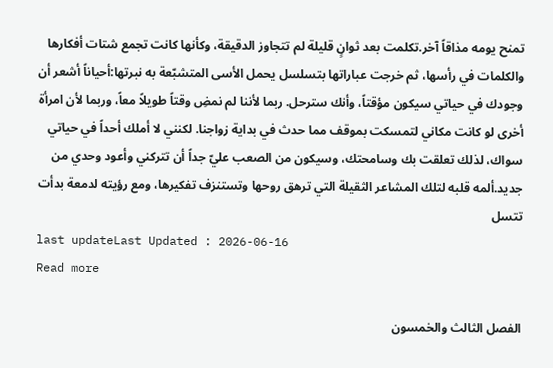تمنح يومه مذاقاً آخر.تكلمت بعد ثوانٍ قليلة لم تتجاوز الدقيقة، وكأنها كانت تجمع شتات أفكارها والكلمات في رأسها، ثم خرجت عباراتها بتسلسل يحمل الأسى المتشبّعة به نبرتها:أحياناً أشعر أن وجودك في حياتي سيكون مؤقتاً، وأنك سترحل. ربما لأننا لم نمضِ وقتاً طويلاً معاً، وربما لأن امرأة أخرى لو كانت مكاني لتمسكت بموقف مما حدث في بداية زواجنا. لكنني لا أملك أحداً في حياتي سواك، لذلك تعلقت بك وسامحتك، وسيكون من الصعب عليّ جداً أن تتركني وأعود وحدي من جديد.ألمه قلبه لتلك المشاعر الثقيلة التي ترهق روحها وتستنزف تفكيرها، ومع رؤيته لدمعة بدأت تتسل
last updateLast Updated : 2026-06-16
Read more

الفصل الثالث والخمسون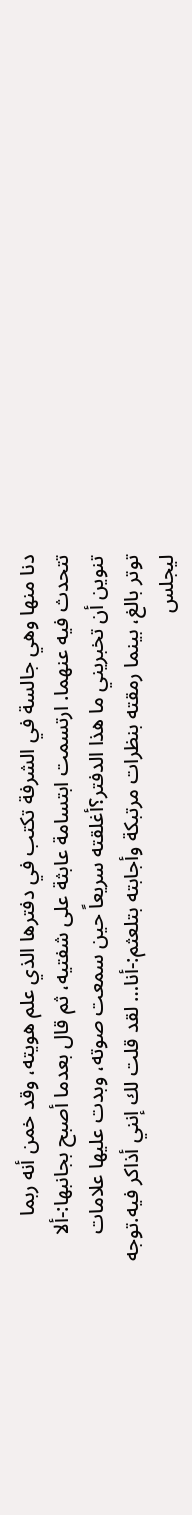دنا منها وهي جالسة في الشرفة تكتب في دفترها الذي علم هويته، وقد خمن أنه ربما تتحدث فيه عنهما. ارتسمت ابتسامة عابثة على شفتيه، ثم قال بعدما أصبح بجانبها:-ألا تنوين أن تخبريني ما هذا الدفتر؟أغلقته سريعاً حين سمعت صوته، وبدت عليها علامات توتر بالغ، بينما رمقته بنظرات مرتبكة وأجابته بتلعثم:-أنا… لقد قلت لك إنني أذاكر فيه.توجه ليجلس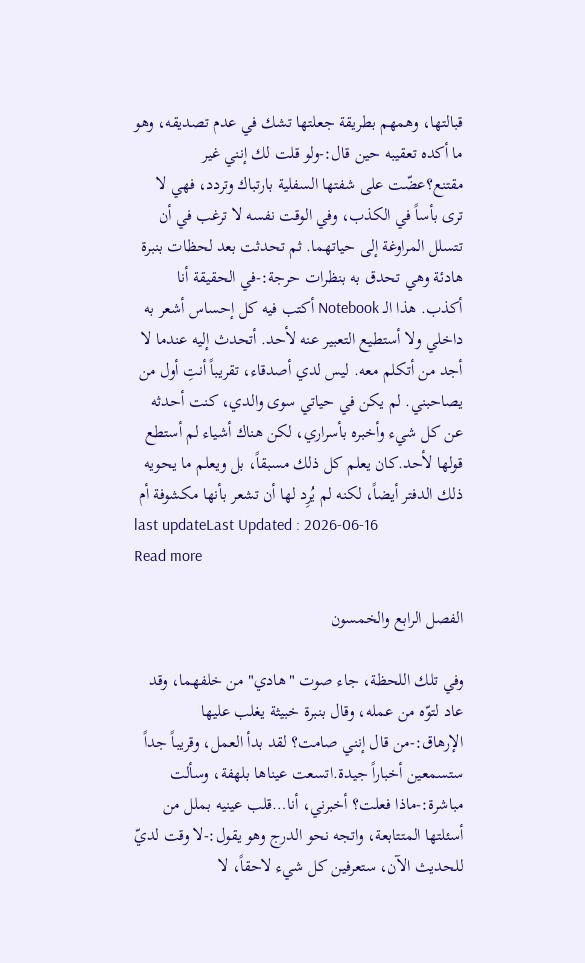قبالتها، وهمهم بطريقة جعلتها تشك في عدم تصديقه، وهو ما أكده تعقيبه حين قال:-ولو قلت لك إنني غير مقتنع؟عضّت على شفتها السفلية بارتباك وتردد، فهي لا ترى بأساً في الكذب، وفي الوقت نفسه لا ترغب في أن تتسلل المراوغة إلى حياتهما. ثم تحدثت بعد لحظات بنبرة هادئة وهي تحدق به بنظرات حرجة:-في الحقيقة أنا أكذب. هذا الـ Notebook أكتب فيه كل إحساس أشعر به داخلي ولا أستطيع التعبير عنه لأحد. أتحدث إليه عندما لا أجد من أتكلم معه. ليس لدي أصدقاء، تقريباً أنتِ أول من يصاحبني. لم يكن في حياتي سوى والدي، كنت أحدثه عن كل شيء وأخبره بأسراري، لكن هناك أشياء لم أستطع قولها لأحد.كان يعلم كل ذلك مسبقاً، بل ويعلم ما يحويه ذلك الدفتر أيضاً، لكنه لم يُرِد لها أن تشعر بأنها مكشوفة أم
last updateLast Updated : 2026-06-16
Read more

الفصل الرابع والخمسون

وفي تلك اللحظة، جاء صوت "هادي" من خلفهما، وقد عاد لتوّه من عمله، وقال بنبرة خبيثة يغلب عليها الإرهاق:-من قال إنني صامت؟ لقد بدأ العمل، وقريباً جداً ستسمعين أخباراً جيدة.اتسعت عيناها بلهفة، وسألت مباشرة:-ماذا فعلت؟ أخبرني، أنا…قلب عينيه بملل من أسئلتها المتتابعة، واتجه نحو الدرج وهو يقول:-لا وقت لديّ للحديث الآن، ستعرفين كل شيء لاحقاً، لا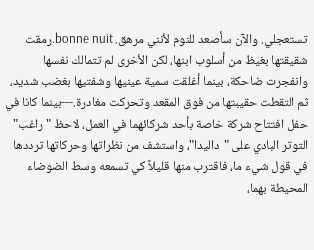تستعجلي. والآن سأصعد للنوم لأنني مرهق. bonne nuit.رمقت شقيقتها بغيظ من أسلوب ابنها، لكن الأخرى لم تتمالك نفسها وانفجرت ضاحكة، بينما أغلقت سمية عينيها وشفتيها بغضب شديد، ثم التقطت حقيبتها من فوق المقعد وتحركت مغادرة.---بينما كانا في حفل افتتاح شركة خاصة بأحد شركائهما في العمل، لاحظ "راغب" التوتر البادي على "داليدا"، واستشف من نظراتها وحركاتها ترددها في قول شيء ما، فاقترب منها قليلاً كي تسمعه وسط الضوضاء المحيطة بهما،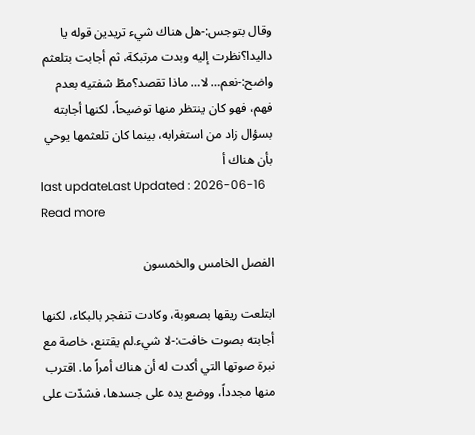وقال بتوجس:-هل هناك شيء تريدين قوله يا داليدا؟نظرت إليه وبدت مرتبكة، ثم أجابت بتلعثم واضح:-نعم… لا… ماذا تقصد؟مطّ شفتيه بعدم فهم، فهو كان ينتظر منها توضيحاً، لكنها أجابته بسؤال زاد من استغرابه، بينما كان تلعثمها يوحي بأن هناك أ
last updateLast Updated : 2026-06-16
Read more

الفصل الخامس والخمسون

ابتلعت ريقها بصعوبة، وكادت تنفجر بالبكاء، لكنها أجابته بصوت خافت:-لا شيء.لم يقتنع، خاصة مع نبرة صوتها التي أكدت له أن هناك أمراً ما. اقترب منها مجدداً، ووضع يده على جسدها، فشدّت على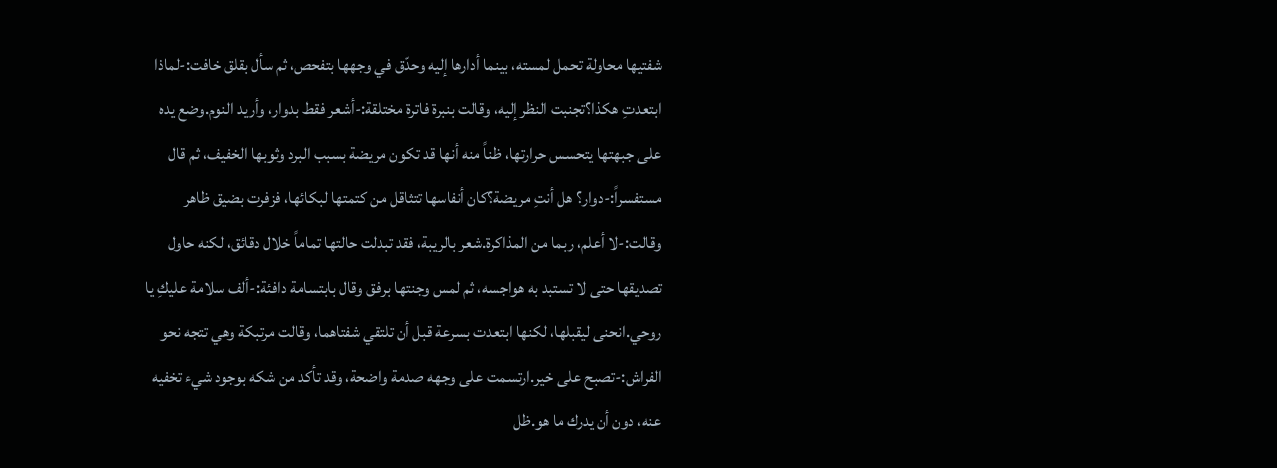شفتيها محاولة تحمل لمسته، بينما أدارها إليه وحدّق في وجهها بتفحص، ثم سأل بقلق خافت:-لماذا ابتعدتِ هكذا؟تجنبت النظر إليه، وقالت بنبرة فاترة مختلقة:-أشعر فقط بدوار، وأريد النوم.وضع يده على جبهتها يتحسس حرارتها، ظناً منه أنها قد تكون مريضة بسبب البرد وثوبها الخفيف، ثم قال مستفسراً:-دوار؟ هل أنتِ مريضة؟كان أنفاسها تتثاقل من كتمتها لبكائها، فزفرت بضيق ظاهر وقالت:-لا أعلم، ربما من المذاكرة.شعر بالريبة، فقد تبدلت حالتها تماماً خلال دقائق، لكنه حاول تصديقها حتى لا تستبد به هواجسه، ثم لمس وجنتها برفق وقال بابتسامة دافئة:-ألف سلامة عليكِ يا روحي.انحنى ليقبلها، لكنها ابتعدت بسرعة قبل أن تلتقي شفتاهما، وقالت مرتبكة وهي تتجه نحو الفراش:-تصبح على خير.ارتسمت على وجهه صدمة واضحة، وقد تأكد من شكه بوجود شيء تخفيه عنه، دون أن يدرك ما هو.ظل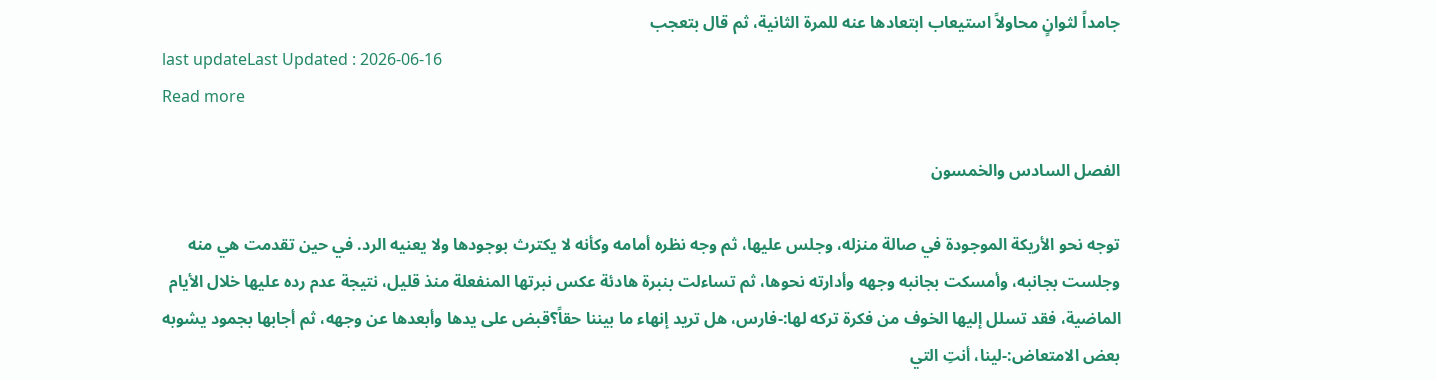جامداً لثوانٍ محاولاً استيعاب ابتعادها عنه للمرة الثانية، ثم قال بتعجب
last updateLast Updated : 2026-06-16
Read more

الفصل السادس والخمسون

توجه نحو الأريكة الموجودة في صالة منزله، وجلس عليها، ثم وجه نظره أمامه وكأنه لا يكترث بوجودها ولا يعنيه الرد. في حين تقدمت هي منه وجلست بجانبه، وأمسكت بجانبه وجهه وأدارته نحوها، ثم تساءلت بنبرة هادئة عكس نبرتها المنفعلة منذ قليل، نتيجة عدم رده عليها خلال الأيام الماضية، فقد تسلل إليها الخوف من فكرة تركه لها:-فارس، هل تريد إنهاء ما بيننا حقاً؟قبض على يدها وأبعدها عن وجهه، ثم أجابها بجمود يشوبه بعض الامتعاض:-لينا، أنتِ التي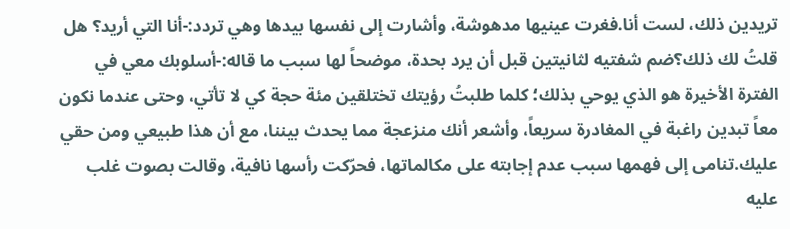تريدين ذلك، لست أنا.فغرت عينيها مدهوشة، وأشارت إلى نفسها بيدها وهي تردد:-أنا التي أريد؟ هل قلتُ لك ذلك؟ضم شفتيه لثانيتين قبل أن يرد بحدة، موضحاً لها سبب ما قاله:-أسلوبك معي في الفترة الأخيرة هو الذي يوحي بذلك؛ كلما طلبتُ رؤيتك تختلقين مئة حجة كي لا تأتي، وحتى عندما نكون معاً تبدين راغبة في المغادرة سريعاً، وأشعر أنك منزعجة مما يحدث بيننا، مع أن هذا طبيعي ومن حقي عليك.تنامى إلى فهمها سبب عدم إجابته على مكالماتها، فحرّكت رأسها نافية، وقالت بصوت غلب عليه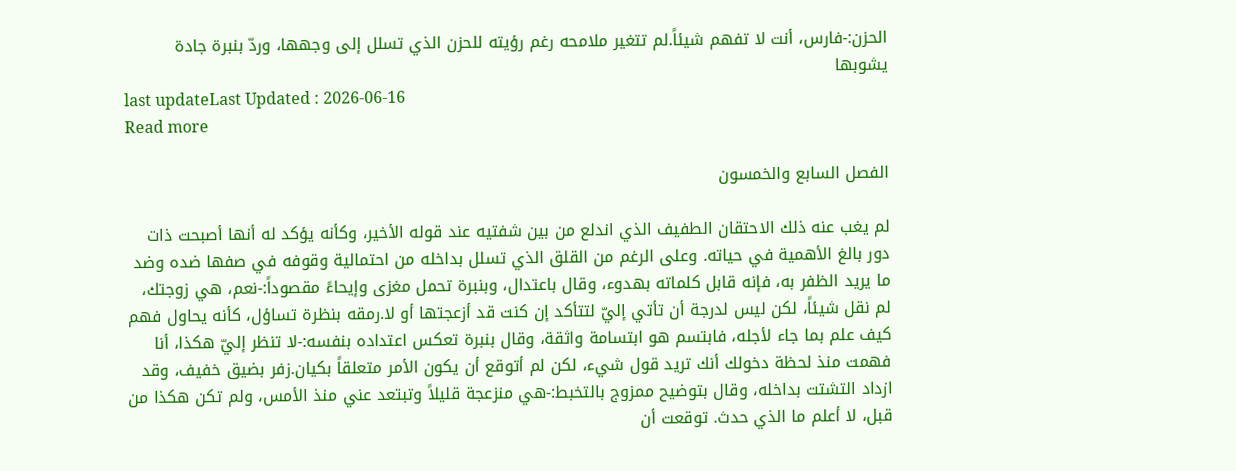الحزن:-فارس، أنت لا تفهم شيئاً.لم تتغير ملامحه رغم رؤيته للحزن الذي تسلل إلى وجهها، وردّ بنبرة جادة يشوبها
last updateLast Updated : 2026-06-16
Read more

الفصل السابع والخمسون

لم يغب عنه ذلك الاحتقان الطفيف الذي اندلع من بين شفتيه عند قوله الأخير، وكأنه يؤكد له أنها أصبحت ذات دور بالغ الأهمية في حياته. وعلى الرغم من القلق الذي تسلل بداخله من احتمالية وقوفه في صفها ضده وضد ما يريد الظفر به، فإنه قابل كلماته بهدوء، وقال باعتدال، وبنبرة تحمل مغزى وإيحاءً مقصوداً:-نعم، هي زوجتك، لم نقل شيئاً، لكن ليس لدرجة أن تأتي إليّ لتتأكد إن كنت قد أزعجتها أو لا.رمقه بنظرة تساؤل، كأنه يحاول فهم كيف علم بما جاء لأجله، فابتسم هو ابتسامة واثقة، وقال بنبرة تعكس اعتداده بنفسه:-لا تنظر إليّ هكذا، أنا فهمت منذ لحظة دخولك أنك تريد قول شيء، لكن لم أتوقع أن يكون الأمر متعلقاً بكيان.زفر بضيق خفيف، وقد ازداد التشتت بداخله، وقال بتوضيح ممزوج بالتخبط:-هي منزعجة قليلاً وتبتعد عني منذ الأمس، ولم تكن هكذا من قبل، لا أعلم ما الذي حدث. توقعت أن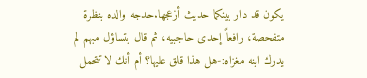يكون قد دار بينكما حديث أزعجها.حدجه والده بنظرة متفحصة، رافعاً إحدى حاجبيه، ثم قال بتساؤل مبهم لم يدرك ابنه مغزاه:-هل هذا قلق عليها؟ أم أنك لا تتحمل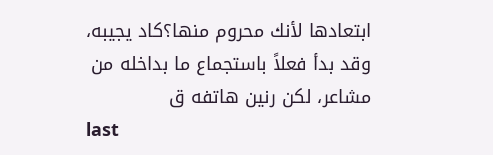ابتعادها لأنك محروم منها؟كاد يجيبه، وقد بدأ فعلاً باستجماع ما بداخله من مشاعر، لكن رنين هاتفه ق
last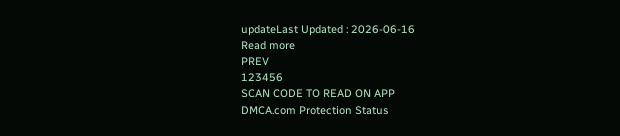updateLast Updated : 2026-06-16
Read more
PREV
123456
SCAN CODE TO READ ON APP
DMCA.com Protection Status